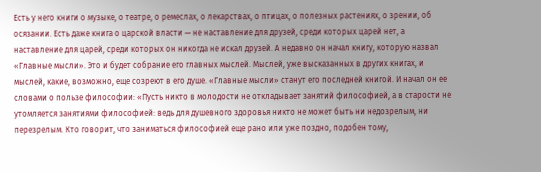Есть у него книги о музыке, о театре, о ремеслах, о лекарствах, о птицах, о полезных растениях, о зрении, об осязании. Есть даже книга о царской власти — не наставление для друзей, среди которых царей нет, а наставление для царей, среди которых он никогда не искал друзей. А недавно он начал книгу, которую назвал «Главные мысли». Это и будет собрание его главных мыслей. Мыслей, уже высказанных в других книгах, и мыслей, какие, возможно, еще созреют в его душе. «Главные мысли» станут его последней книгой. И начал он ее словами о пользе философии: «Пусть никто в молодости не откладывает занятий философией, а в старости не утомляется занятиями философией: ведь для душевного здоровья никто не может быть ни недозрелым, ни перезрелым. Кто говорит, что заниматься философией еще рано или уже поздно, подобен тому,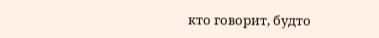кто говорит, будто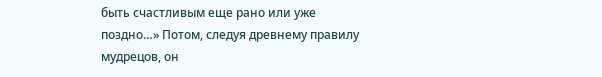быть счастливым еще рано или уже поздно…» Потом, следуя древнему правилу мудрецов, он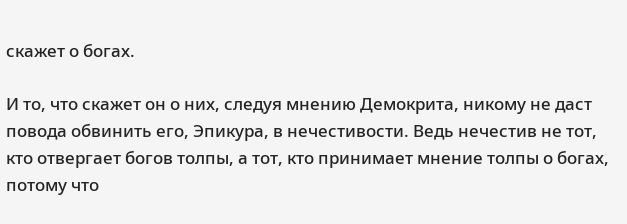скажет о богах.

И то, что скажет он о них, следуя мнению Демокрита, никому не даст повода обвинить его, Эпикура, в нечестивости. Ведь нечестив не тот, кто отвергает богов толпы, а тот, кто принимает мнение толпы о богах, потому что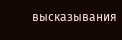высказывания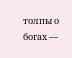толпы о богах —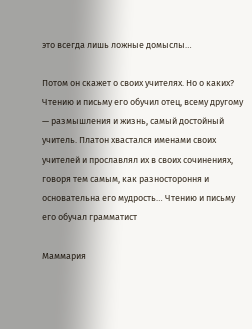это всегда лишь ложные домыслы…

Потом он скажет о своих учителях. Но о каких? Чтению и письму его обучил отец, всему другому — размышления и жизнь, самый достойный учитель. Платон хвастался именами своих учителей и прославлял их в своих сочинениях, говоря тем самым, как разностороння и основательна его мудрость… Чтению и письму его обучал грамматист

Маммария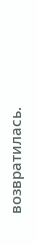возвратилась.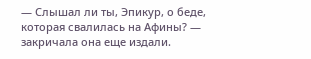— Слышал ли ты, Эпикур, о беде, которая свалилась на Афины? — закричала она еще издали.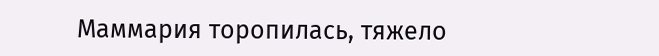Маммария торопилась, тяжело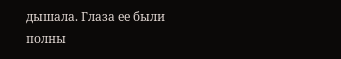дышала. Глаза ее были полны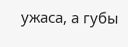ужаса, а губы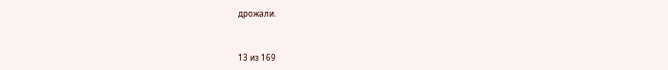дрожали.



13 из 169